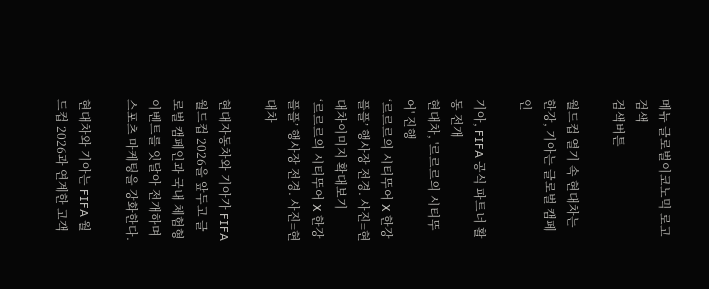메뉴 글로벌이코노믹 로고 검색
검색버튼

월드컵 열기 속 현대차는 한강, 기아는 글로벌 캠페인

기아, FIFA 공식 파트너 활동 전개
현대차, '르르르의 시티뚜어' 진행
‘르르르의 시티뚜어 X 한강플플’ 행사장 전경. 사진=현대차이미지 확대보기
‘르르르의 시티뚜어 X 한강플플’ 행사장 전경. 사진=현대차

현대자동차와 기아가 FIFA 월드컵 2026을 앞두고 글로벌 캠페인과 국내 체험형 이벤트를 잇달아 전개하며 스포츠 마케팅을 강화한다.

현대차와 기아는 FIFA 월드컵 2026과 연계한 고객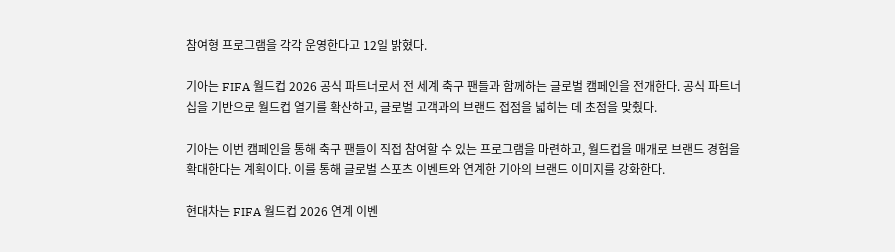참여형 프로그램을 각각 운영한다고 12일 밝혔다.

기아는 FIFA 월드컵 2026 공식 파트너로서 전 세계 축구 팬들과 함께하는 글로벌 캠페인을 전개한다. 공식 파트너십을 기반으로 월드컵 열기를 확산하고, 글로벌 고객과의 브랜드 접점을 넓히는 데 초점을 맞췄다.

기아는 이번 캠페인을 통해 축구 팬들이 직접 참여할 수 있는 프로그램을 마련하고, 월드컵을 매개로 브랜드 경험을 확대한다는 계획이다. 이를 통해 글로벌 스포츠 이벤트와 연계한 기아의 브랜드 이미지를 강화한다.

현대차는 FIFA 월드컵 2026 연계 이벤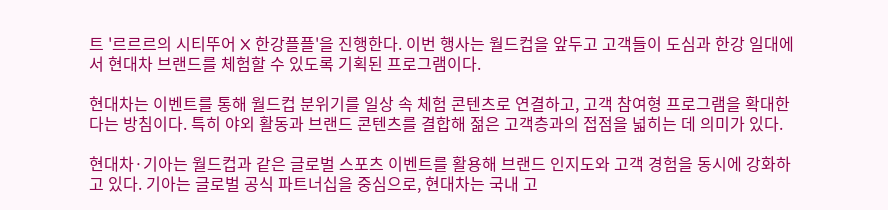트 '르르르의 시티뚜어 X 한강플플'을 진행한다. 이번 행사는 월드컵을 앞두고 고객들이 도심과 한강 일대에서 현대차 브랜드를 체험할 수 있도록 기획된 프로그램이다.

현대차는 이벤트를 통해 월드컵 분위기를 일상 속 체험 콘텐츠로 연결하고, 고객 참여형 프로그램을 확대한다는 방침이다. 특히 야외 활동과 브랜드 콘텐츠를 결합해 젊은 고객층과의 접점을 넓히는 데 의미가 있다.

현대차·기아는 월드컵과 같은 글로벌 스포츠 이벤트를 활용해 브랜드 인지도와 고객 경험을 동시에 강화하고 있다. 기아는 글로벌 공식 파트너십을 중심으로, 현대차는 국내 고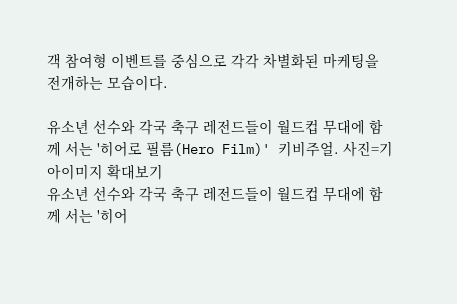객 참여형 이벤트를 중심으로 각각 차별화된 마케팅을 전개하는 모습이다.

유소년 선수와 각국 축구 레전드들이 월드컵 무대에 함께 서는 '히어로 필름(Hero Film)' 키비주얼. 사진=기아이미지 확대보기
유소년 선수와 각국 축구 레전드들이 월드컵 무대에 함께 서는 '히어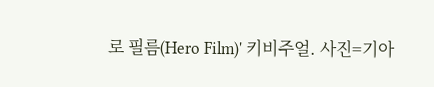로 필름(Hero Film)' 키비주얼. 사진=기아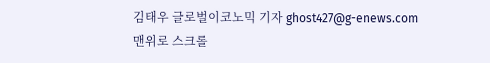김태우 글로벌이코노믹 기자 ghost427@g-enews.com
맨위로 스크롤